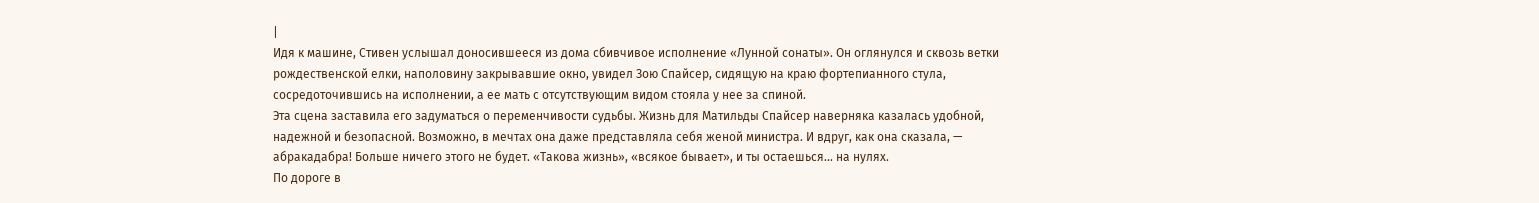|
Идя к машине, Стивен услышал доносившееся из дома сбивчивое исполнение «Лунной сонаты». Он оглянулся и сквозь ветки рождественской елки, наполовину закрывавшие окно, увидел Зою Спайсер, сидящую на краю фортепианного стула, сосредоточившись на исполнении, а ее мать с отсутствующим видом стояла у нее за спиной.
Эта сцена заставила его задуматься о переменчивости судьбы. Жизнь для Матильды Спайсер наверняка казалась удобной, надежной и безопасной. Возможно, в мечтах она даже представляла себя женой министра. И вдруг, как она сказала, — абракадабра! Больше ничего этого не будет. «Такова жизнь», «всякое бывает», и ты остаешься… на нулях.
По дороге в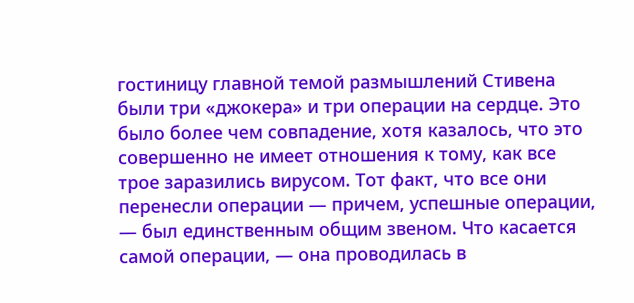гостиницу главной темой размышлений Стивена были три «джокера» и три операции на сердце. Это было более чем совпадение, хотя казалось, что это совершенно не имеет отношения к тому, как все трое заразились вирусом. Тот факт, что все они перенесли операции — причем, успешные операции, — был единственным общим звеном. Что касается самой операции, — она проводилась в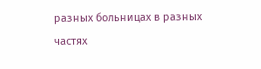разных больницах в разных частях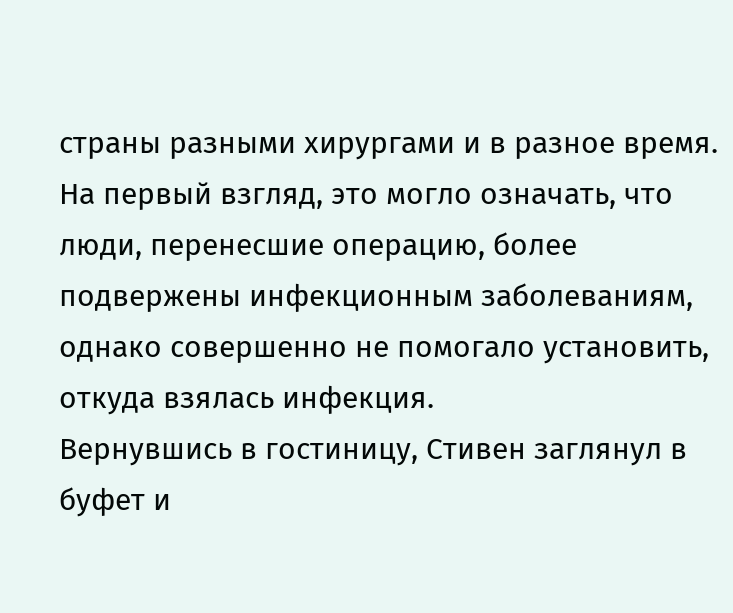страны разными хирургами и в разное время. На первый взгляд, это могло означать, что люди, перенесшие операцию, более подвержены инфекционным заболеваниям, однако совершенно не помогало установить, откуда взялась инфекция.
Вернувшись в гостиницу, Стивен заглянул в буфет и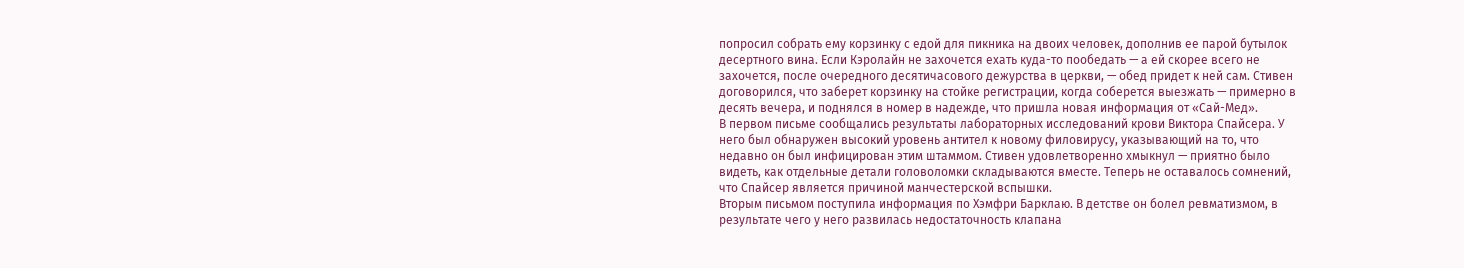попросил собрать ему корзинку с едой для пикника на двоих человек, дополнив ее парой бутылок десертного вина. Если Кэролайн не захочется ехать куда-то пообедать — а ей скорее всего не захочется, после очередного десятичасового дежурства в церкви, — обед придет к ней сам. Стивен договорился, что заберет корзинку на стойке регистрации, когда соберется выезжать — примерно в десять вечера, и поднялся в номер в надежде, что пришла новая информация от «Сай-Мед».
В первом письме сообщались результаты лабораторных исследований крови Виктора Спайсера. У него был обнаружен высокий уровень антител к новому филовирусу, указывающий на то, что недавно он был инфицирован этим штаммом. Стивен удовлетворенно хмыкнул — приятно было видеть, как отдельные детали головоломки складываются вместе. Теперь не оставалось сомнений, что Спайсер является причиной манчестерской вспышки.
Вторым письмом поступила информация по Хэмфри Барклаю. В детстве он болел ревматизмом, в результате чего у него развилась недостаточность клапана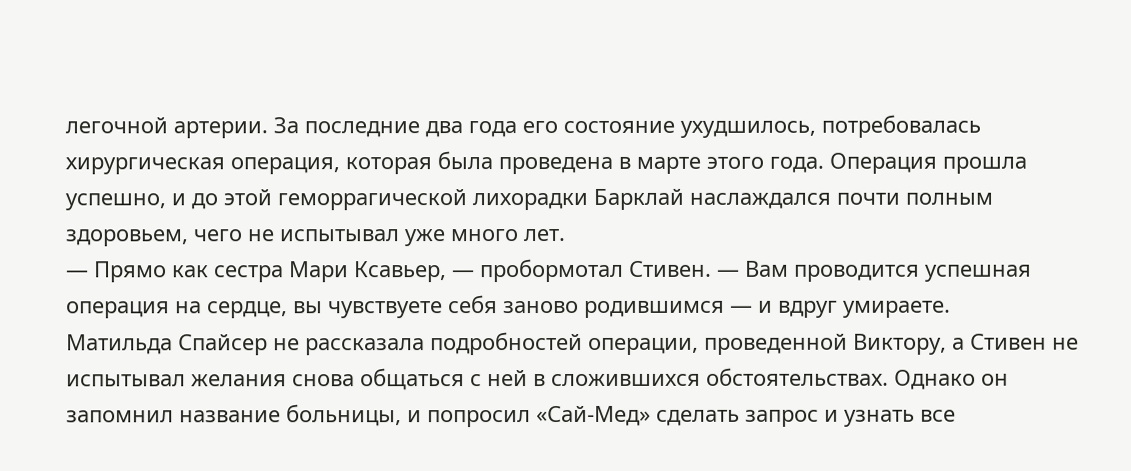легочной артерии. За последние два года его состояние ухудшилось, потребовалась хирургическая операция, которая была проведена в марте этого года. Операция прошла успешно, и до этой геморрагической лихорадки Барклай наслаждался почти полным здоровьем, чего не испытывал уже много лет.
— Прямо как сестра Мари Ксавьер, — пробормотал Стивен. — Вам проводится успешная операция на сердце, вы чувствуете себя заново родившимся — и вдруг умираете.
Матильда Спайсер не рассказала подробностей операции, проведенной Виктору, а Стивен не испытывал желания снова общаться с ней в сложившихся обстоятельствах. Однако он запомнил название больницы, и попросил «Сай-Мед» сделать запрос и узнать все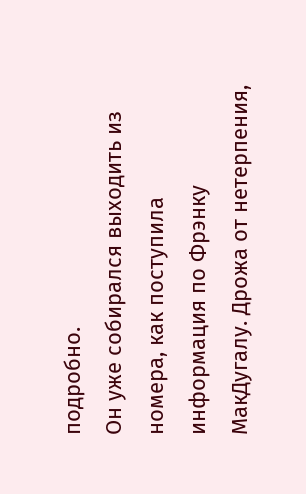подробно.
Он уже собирался выходить из номера, как поступила информация по Фрэнку МакДугалу. Дрожа от нетерпения,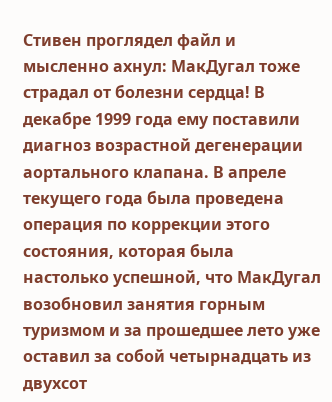Стивен проглядел файл и мысленно ахнул: МакДугал тоже страдал от болезни сердца! В декабре 1999 года ему поставили диагноз возрастной дегенерации аортального клапана. В апреле текущего года была проведена операция по коррекции этого состояния, которая была настолько успешной, что МакДугал возобновил занятия горным туризмом и за прошедшее лето уже оставил за собой четырнадцать из двухсот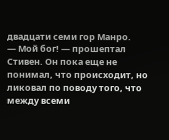двадцати семи гор Манро.
— Мой бог! — прошептал Стивен. Он пока еще не понимал, что происходит, но ликовал по поводу того, что между всеми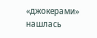«джокерами» нашлась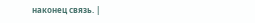наконец связь. |